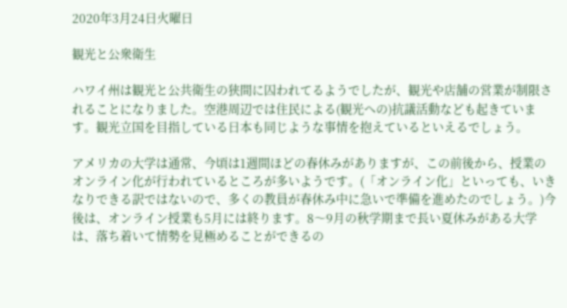2020年3月24日火曜日

観光と公衆衛生

ハワイ州は観光と公共衛生の狭間に囚われてるようでしたが、観光や店舗の営業が制限されることになりました。空港周辺では住民による(観光への)抗議活動なども起きています。観光立国を目指している日本も同じような事情を抱えているといえるでしょう。

アメリカの大学は通常、今頃は1週間ほどの春休みがありますが、この前後から、授業のオンライン化が行われているところが多いようです。(「オンライン化」といっても、いきなりできる訳ではないので、多くの教員が春休み中に急いで準備を進めたのでしょう。)今後は、オンライン授業も5月には終ります。8〜9月の秋学期まで長い夏休みがある大学は、落ち着いて情勢を見極めることができるの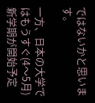ではないかと思います。

一方、日本の大学ではもうすぐ(4〜5月)新学期が開始予定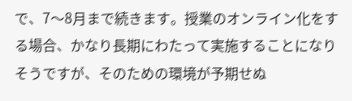で、7〜8月まで続きます。授業のオンライン化をする場合、かなり長期にわたって実施することになりそうですが、そのための環境が予期せぬ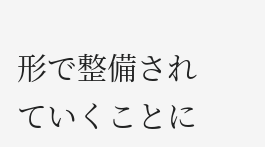形で整備されていくことに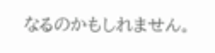なるのかもしれません。